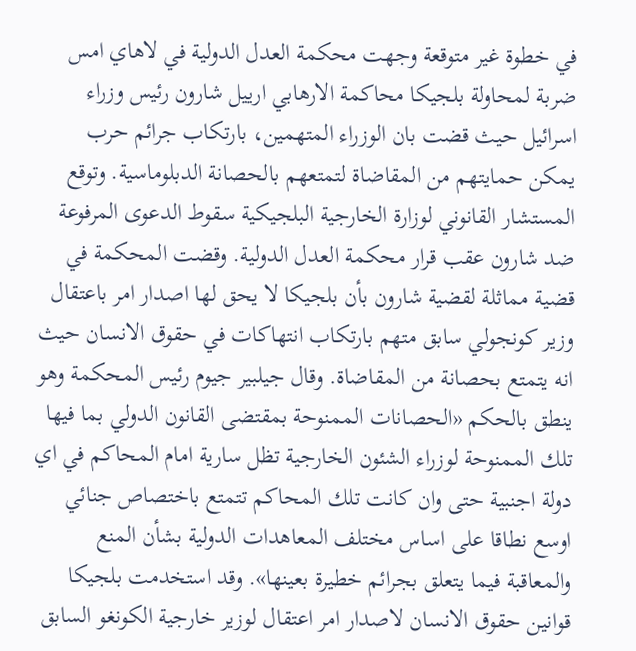في خطوة غير متوقعة وجهت محكمة العدل الدولية في لاهاي امس ضربة لمحاولة بلجيكا محاكمة الارهابي ارييل شارون رئيس وزراء اسرائيل حيث قضت بان الوزراء المتهمين، بارتكاب جرائم حرب يمكن حمايتهم من المقاضاة لتمتعهم بالحصانة الدبلوماسية. وتوقع المستشار القانوني لوزارة الخارجية البلجيكية سقوط الدعوى المرفوعة ضد شارون عقب قرار محكمة العدل الدولية. وقضت المحكمة في قضية مماثلة لقضية شارون بأن بلجيكا لا يحق لها اصدار امر باعتقال وزير كونجولي سابق متهم بارتكاب انتهاكات في حقوق الانسان حيث انه يتمتع بحصانة من المقاضاة. وقال جيلبير جيوم رئيس المحكمة وهو ينطق بالحكم «الحصانات الممنوحة بمقتضى القانون الدولي بما فيها تلك الممنوحة لوزراء الشئون الخارجية تظل سارية امام المحاكم في اي دولة اجنبية حتى وان كانت تلك المحاكم تتمتع باختصاص جنائي اوسع نطاقا على اساس مختلف المعاهدات الدولية بشأن المنع والمعاقبة فيما يتعلق بجرائم خطيرة بعينها». وقد استخدمت بلجيكا قوانين حقوق الانسان لاصدار امر اعتقال لوزير خارجية الكونغو السابق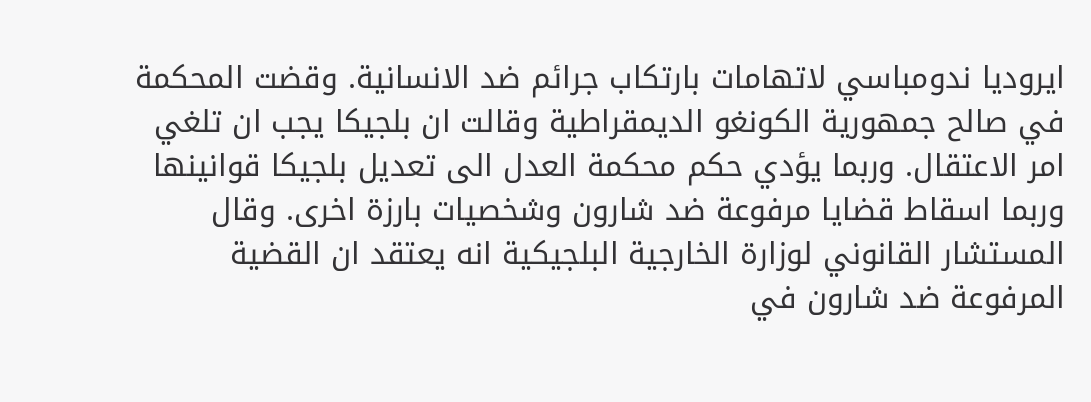ايروديا ندومباسي لاتهامات بارتكاب جرائم ضد الانسانية. وقضت المحكمة في صالح جمهورية الكونغو الديمقراطية وقالت ان بلجيكا يجب ان تلغي امر الاعتقال. وربما يؤدي حكم محكمة العدل الى تعديل بلجيكا قوانينها وربما اسقاط قضايا مرفوعة ضد شارون وشخصيات بارزة اخرى. وقال المستشار القانوني لوزارة الخارجية البلجيكية انه يعتقد ان القضية المرفوعة ضد شارون في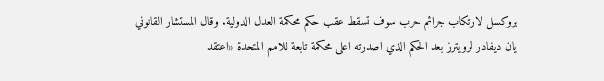بروكسل لارتكاب جرائم حرب سوف تسقط عقب حكم محكمة العدل الدولية. وقال المستشار القانوني يان ديفادر لرويترز بعد الحكم الذي اصدرته اعلى محكمة تابعة للامم المتحدة «اعتقد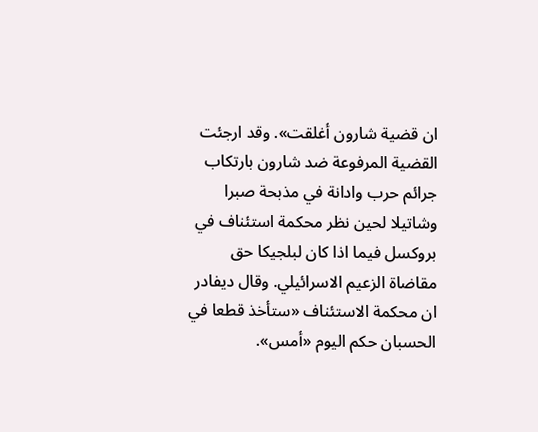ان قضية شارون أغلقت». وقد ارجئت القضية المرفوعة ضد شارون بارتكاب جرائم حرب وادانة في مذبحة صبرا وشاتيلا لحين نظر محكمة استئناف في بروكسل فيما اذا كان لبلجيكا حق مقاضاة الزعيم الاسرائيلي. وقال ديفادر ان محكمة الاستئناف «ستأخذ قطعا في الحسبان حكم اليوم «أمس».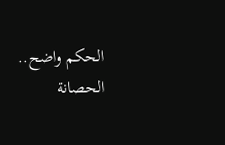الحكم واضح.. الحصانة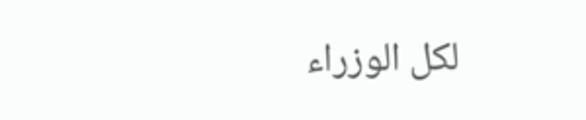لكل الوزراء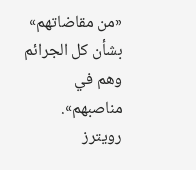«من مقاضاتهم» بشأن كل الجرائم وهم في مناصبهم». رويترز